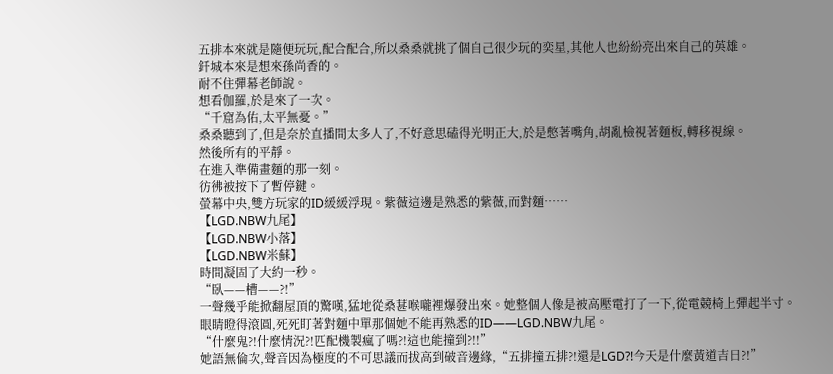五排本來就是隨便玩玩,配合配合,所以桑桑就挑了個自己很少玩的奕星,其他人也紛紛亮出來自己的英雄。
釺城本來是想來孫尚香的。
耐不住彈幕老師說。
想看伽羅,於是來了一次。
“千窟為佑,太平無憂。”
桑桑聽到了,但是奈於直播間太多人了,不好意思磕得光明正大,於是憋著嘴角,胡亂檢視著麵板,轉移視線。
然後所有的平靜。
在進入準備畫麵的那一刻。
彷彿被按下了暫停鍵。
螢幕中央,雙方玩家的ID緩緩浮現。紫薇這邊是熟悉的紫薇,而對麵……
【LGD.NBW九尾】
【LGD.NBW小落】
【LGD.NBW米蘇】
時間凝固了大約一秒。
“臥——槽——?!”
一聲幾乎能掀翻屋頂的驚嘆,猛地從桑葚喉嚨裡爆發出來。她整個人像是被高壓電打了一下,從電競椅上彈起半寸。
眼睛瞪得滾圓,死死盯著對麵中單那個她不能再熟悉的ID——LGD.NBW九尾。
“什麼鬼?!什麼情況?!匹配機製瘋了嗎?!這也能撞到?!!”
她語無倫次,聲音因為極度的不可思議而拔高到破音邊緣,“五排撞五排?!還是LGD?!今天是什麼黃道吉日?!”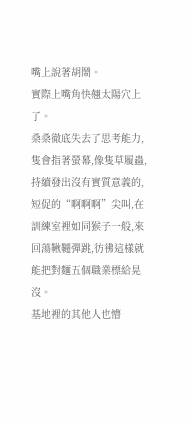嘴上說著胡鬧。
實際上嘴角快翹太陽穴上了。
桑桑徹底失去了思考能力,隻會指著螢幕,像隻草履蟲,持續發出沒有實質意義的,短促的“啊啊啊”尖叫,在訓練室裡如同猴子一般,來回蕩鞦韆彈跳,彷彿這樣就能把對麵五個職業標給晃沒。
基地裡的其他人也懵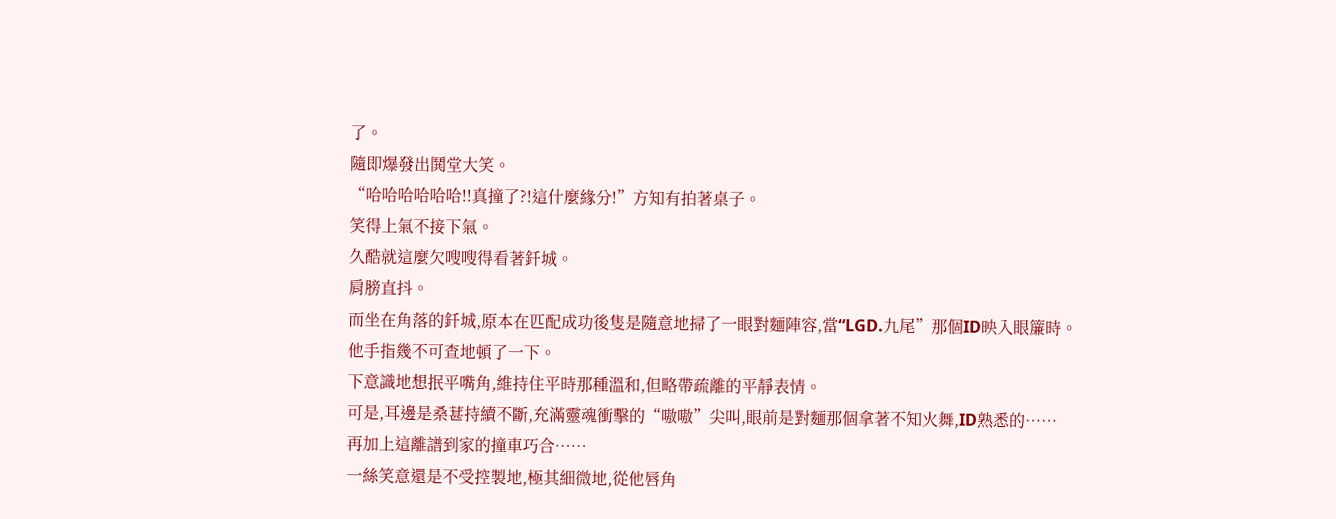了。
隨即爆發出鬨堂大笑。
“哈哈哈哈哈哈!!真撞了?!這什麼緣分!”方知有拍著桌子。
笑得上氣不接下氣。
久酷就這麼欠嗖嗖得看著釺城。
肩膀直抖。
而坐在角落的釺城,原本在匹配成功後隻是隨意地掃了一眼對麵陣容,當“LGD.九尾”那個ID映入眼簾時。
他手指幾不可查地頓了一下。
下意識地想抿平嘴角,維持住平時那種溫和,但略帶疏離的平靜表情。
可是,耳邊是桑葚持續不斷,充滿靈魂衝擊的“嗷嗷”尖叫,眼前是對麵那個拿著不知火舞,ID熟悉的……
再加上這離譜到家的撞車巧合……
一絲笑意還是不受控製地,極其細微地,從他唇角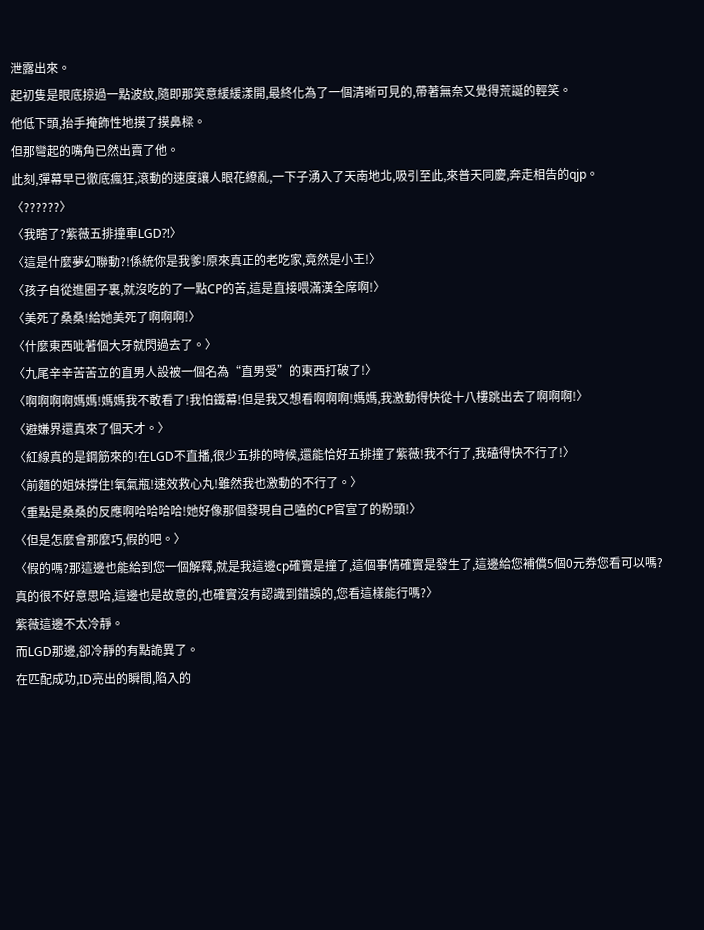泄露出來。
起初隻是眼底掠過一點波紋,隨即那笑意緩緩漾開,最終化為了一個清晰可見的,帶著無奈又覺得荒誕的輕笑。
他低下頭,抬手掩飾性地摸了摸鼻樑。
但那彎起的嘴角已然出賣了他。
此刻,彈幕早已徹底瘋狂,滾動的速度讓人眼花繚亂,一下子湧入了天南地北,吸引至此,來普天同慶,奔走相告的qjp。
〈??????〉
〈我瞎了?紫薇五排撞車LGD?!〉
〈這是什麼夢幻聯動?!係統你是我爹!原來真正的老吃家,竟然是小王!〉
〈孩子自從進圈子裏,就沒吃的了一點CP的苦,這是直接喂滿漢全席啊!〉
〈美死了桑桑!給她美死了啊啊啊!〉
〈什麼東西呲著個大牙就閃過去了。〉
〈九尾辛辛苦苦立的直男人設被一個名為“直男受”的東西打破了!〉
〈啊啊啊啊媽媽!媽媽我不敢看了!我怕鐵幕!但是我又想看啊啊啊!媽媽,我激動得快從十八樓跳出去了啊啊啊!〉
〈避嫌界還真來了個天才。〉
〈紅線真的是鋼筋來的!在LGD不直播,很少五排的時候,還能恰好五排撞了紫薇!我不行了,我磕得快不行了!〉
〈前麵的姐妹撐住!氧氣瓶!速效救心丸!雖然我也激動的不行了。〉
〈重點是桑桑的反應啊哈哈哈哈!她好像那個發現自己嗑的CP官宣了的粉頭!〉
〈但是怎麼會那麼巧,假的吧。〉
〈假的嗎?那這邊也能給到您一個解釋,就是我這邊cp確實是撞了,這個事情確實是發生了,這邊給您補償5個0元券您看可以嗎?真的很不好意思哈,這邊也是故意的,也確實沒有認識到錯誤的,您看這樣能行嗎?〉
紫薇這邊不太冷靜。
而LGD那邊,卻冷靜的有點詭異了。
在匹配成功,ID亮出的瞬間,陷入的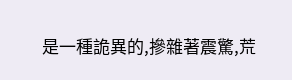是一種詭異的,摻雜著震驚,荒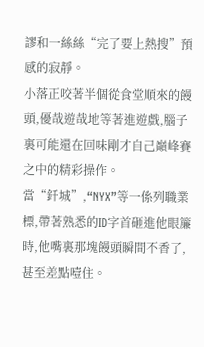謬和一絲絲“完了要上熱搜”預感的寂靜。
小落正咬著半個從食堂順來的饅頭,優哉遊哉地等著進遊戲,腦子裏可能還在回味剛才自己巔峰賽之中的精彩操作。
當“釺城”,“NYX”等一係列職業標,帶著熟悉的ID字首砸進他眼簾時,他嘴裏那塊饅頭瞬間不香了,甚至差點噎住。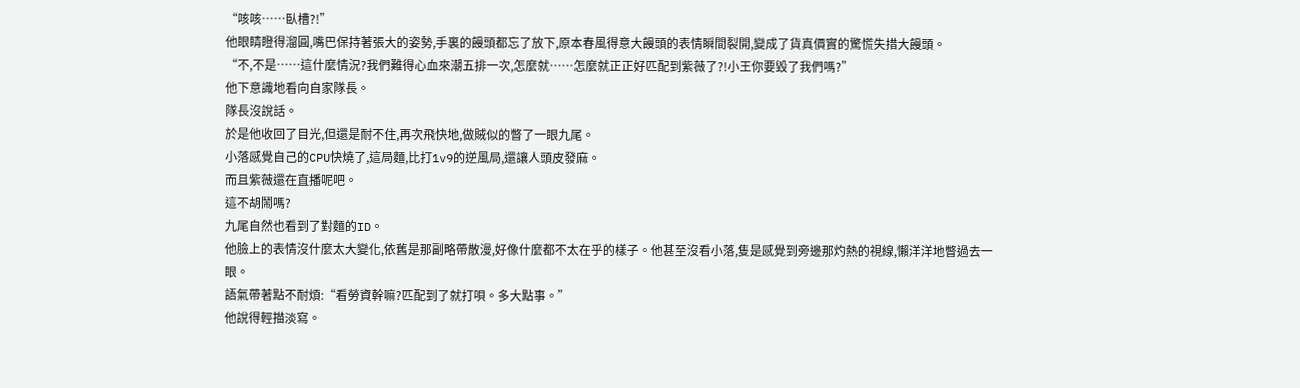“咳咳……臥槽?!”
他眼睛瞪得溜圓,嘴巴保持著張大的姿勢,手裏的饅頭都忘了放下,原本春風得意大饅頭的表情瞬間裂開,變成了貨真價實的驚慌失措大饅頭。
“不,不是……這什麼情況?我們難得心血來潮五排一次,怎麼就……怎麼就正正好匹配到紫薇了?!小王你要毀了我們嗎?”
他下意識地看向自家隊長。
隊長沒說話。
於是他收回了目光,但還是耐不住,再次飛快地,做賊似的瞥了一眼九尾。
小落感覺自己的CPU快燒了,這局麵,比打1v9的逆風局,還讓人頭皮發麻。
而且紫薇還在直播呢吧。
這不胡鬧嗎?
九尾自然也看到了對麵的ID。
他臉上的表情沒什麼太大變化,依舊是那副略帶散漫,好像什麼都不太在乎的樣子。他甚至沒看小落,隻是感覺到旁邊那灼熱的視線,懶洋洋地瞥過去一眼。
語氣帶著點不耐煩:“看勞資幹嘛?匹配到了就打唄。多大點事。”
他說得輕描淡寫。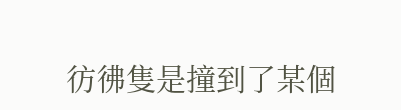彷彿隻是撞到了某個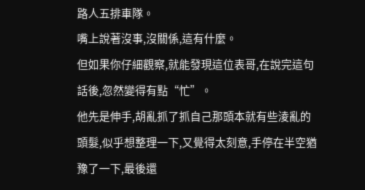路人五排車隊。
嘴上說著沒事,沒關係,這有什麼。
但如果你仔細觀察,就能發現這位表哥,在說完這句話後,忽然變得有點“忙”。
他先是伸手,胡亂抓了抓自己那頭本就有些淩亂的頭髮,似乎想整理一下,又覺得太刻意,手停在半空猶豫了一下,最後還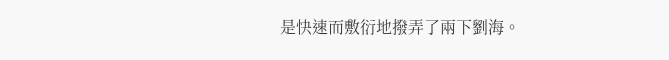是快速而敷衍地撥弄了兩下劉海。